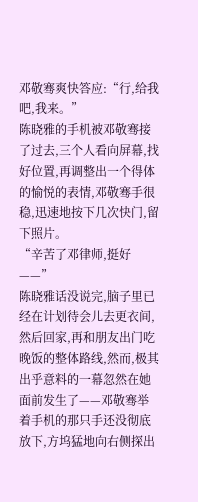邓敬骞爽快答应:“行,给我吧,我来。”
陈晓雅的手机被邓敬骞接了过去,三个人看向屏幕,找好位置,再调整出一个得体的愉悦的表情,邓敬骞手很稳,迅速地按下几次快门,留下照片。
“辛苦了邓律师,挺好——”
陈晓雅话没说完,脑子里已经在计划待会儿去更衣间,然后回家,再和朋友出门吃晚饭的整体路线,然而,极其出乎意料的一幕忽然在她面前发生了——邓敬骞举着手机的那只手还没彻底放下,方坞猛地向右侧探出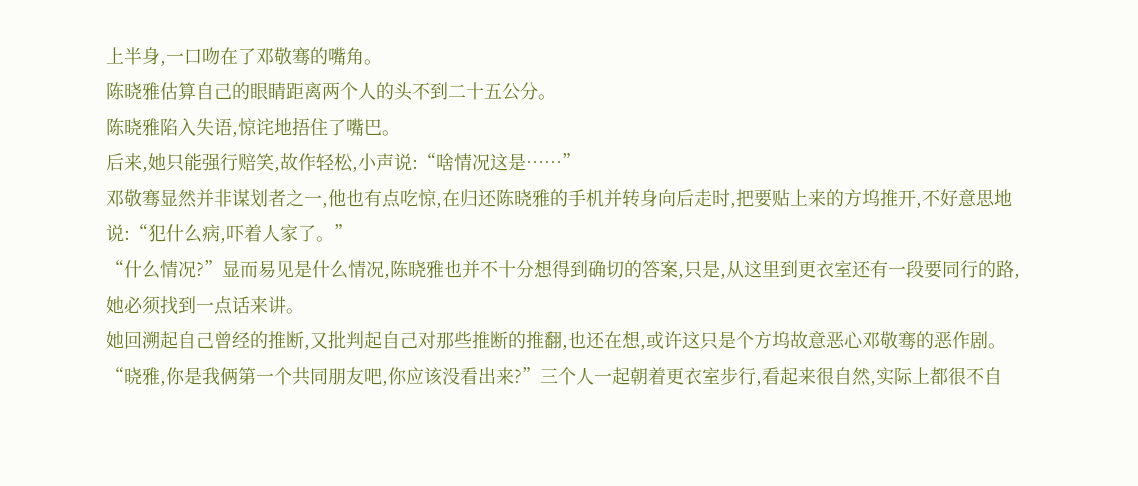上半身,一口吻在了邓敬骞的嘴角。
陈晓雅估算自己的眼睛距离两个人的头不到二十五公分。
陈晓雅陷入失语,惊诧地捂住了嘴巴。
后来,她只能强行赔笑,故作轻松,小声说:“啥情况这是……”
邓敬骞显然并非谋划者之一,他也有点吃惊,在归还陈晓雅的手机并转身向后走时,把要贴上来的方坞推开,不好意思地说:“犯什么病,吓着人家了。”
“什么情况?”显而易见是什么情况,陈晓雅也并不十分想得到确切的答案,只是,从这里到更衣室还有一段要同行的路,她必须找到一点话来讲。
她回溯起自己曾经的推断,又批判起自己对那些推断的推翻,也还在想,或许这只是个方坞故意恶心邓敬骞的恶作剧。
“晓雅,你是我俩第一个共同朋友吧,你应该没看出来?”三个人一起朝着更衣室步行,看起来很自然,实际上都很不自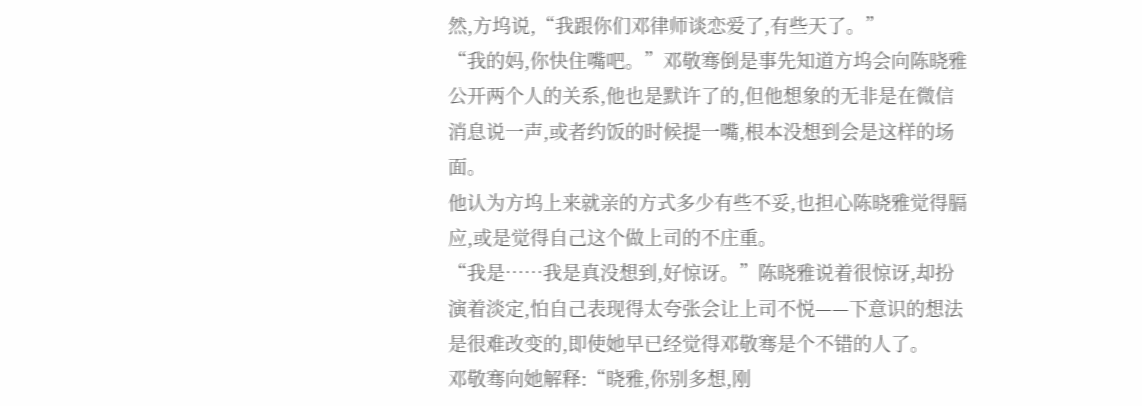然,方坞说,“我跟你们邓律师谈恋爱了,有些天了。”
“我的妈,你快住嘴吧。”邓敬骞倒是事先知道方坞会向陈晓雅公开两个人的关系,他也是默许了的,但他想象的无非是在微信消息说一声,或者约饭的时候提一嘴,根本没想到会是这样的场面。
他认为方坞上来就亲的方式多少有些不妥,也担心陈晓雅觉得膈应,或是觉得自己这个做上司的不庄重。
“我是……我是真没想到,好惊讶。”陈晓雅说着很惊讶,却扮演着淡定,怕自己表现得太夸张会让上司不悦——下意识的想法是很难改变的,即使她早已经觉得邓敬骞是个不错的人了。
邓敬骞向她解释:“晓雅,你别多想,刚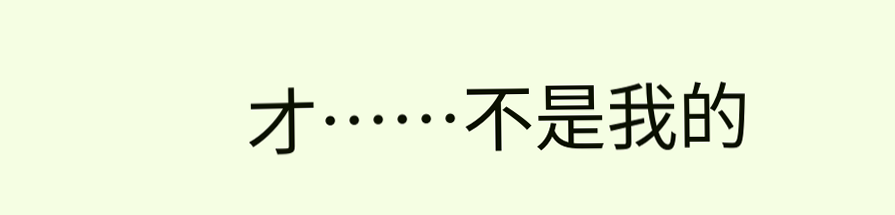才……不是我的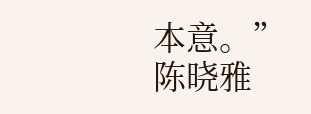本意。”
陈晓雅